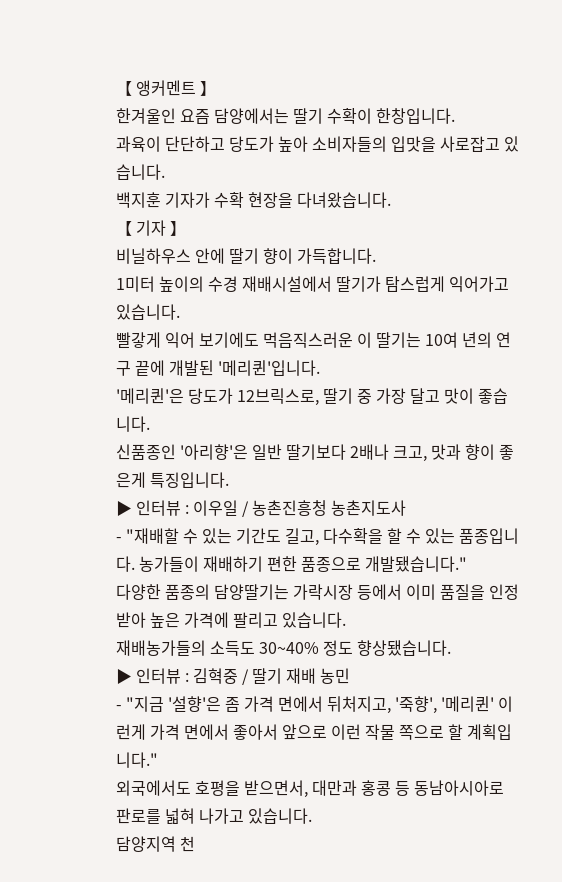【 앵커멘트 】
한겨울인 요즘 담양에서는 딸기 수확이 한창입니다.
과육이 단단하고 당도가 높아 소비자들의 입맛을 사로잡고 있습니다.
백지훈 기자가 수확 현장을 다녀왔습니다.
【 기자 】
비닐하우스 안에 딸기 향이 가득합니다.
1미터 높이의 수경 재배시설에서 딸기가 탐스럽게 익어가고 있습니다.
빨갛게 익어 보기에도 먹음직스러운 이 딸기는 10여 년의 연구 끝에 개발된 '메리퀸'입니다.
'메리퀸'은 당도가 12브릭스로, 딸기 중 가장 달고 맛이 좋습니다.
신품종인 '아리향'은 일반 딸기보다 2배나 크고, 맛과 향이 좋은게 특징입니다.
▶ 인터뷰 : 이우일 / 농촌진흥청 농촌지도사
- "재배할 수 있는 기간도 길고, 다수확을 할 수 있는 품종입니다. 농가들이 재배하기 편한 품종으로 개발됐습니다."
다양한 품종의 담양딸기는 가락시장 등에서 이미 품질을 인정받아 높은 가격에 팔리고 있습니다.
재배농가들의 소득도 30~40% 정도 향상됐습니다.
▶ 인터뷰 : 김혁중 / 딸기 재배 농민
- "지금 '설향'은 좀 가격 면에서 뒤처지고, '죽향', '메리퀸' 이런게 가격 면에서 좋아서 앞으로 이런 작물 쪽으로 할 계획입니다."
외국에서도 호평을 받으면서, 대만과 홍콩 등 동남아시아로 판로를 넓혀 나가고 있습니다.
담양지역 천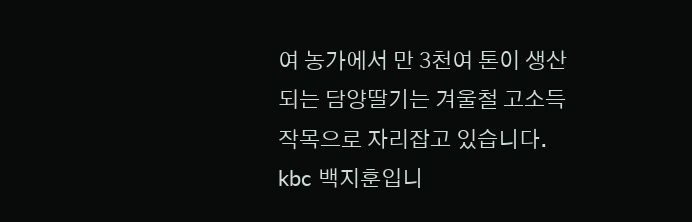여 농가에서 만 3천여 톤이 생산되는 담양딸기는 겨울철 고소득 작목으로 자리잡고 있습니다.
kbc 백지훈입니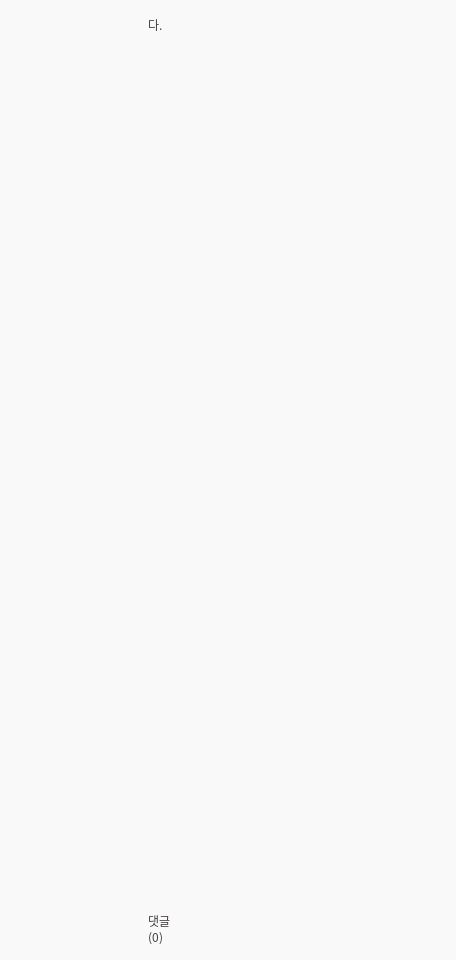다.























































댓글
(0)